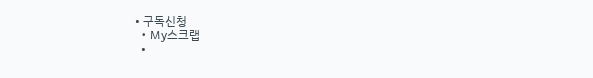• 구독신청
  • My스크랩
  •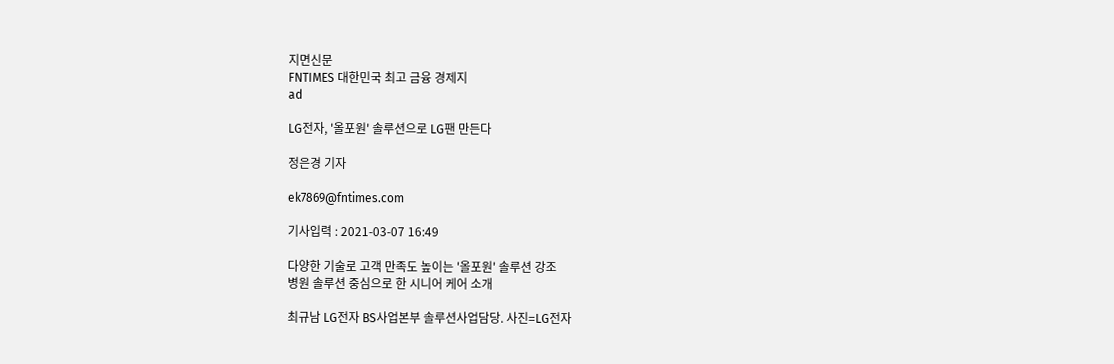지면신문
FNTIMES 대한민국 최고 금융 경제지
ad

LG전자, '올포원' 솔루션으로 LG팬 만든다

정은경 기자

ek7869@fntimes.com

기사입력 : 2021-03-07 16:49

다양한 기술로 고객 만족도 높이는 '올포원' 솔루션 강조
병원 솔루션 중심으로 한 시니어 케어 소개

최규남 LG전자 BS사업본부 솔루션사업담당. 사진=LG전자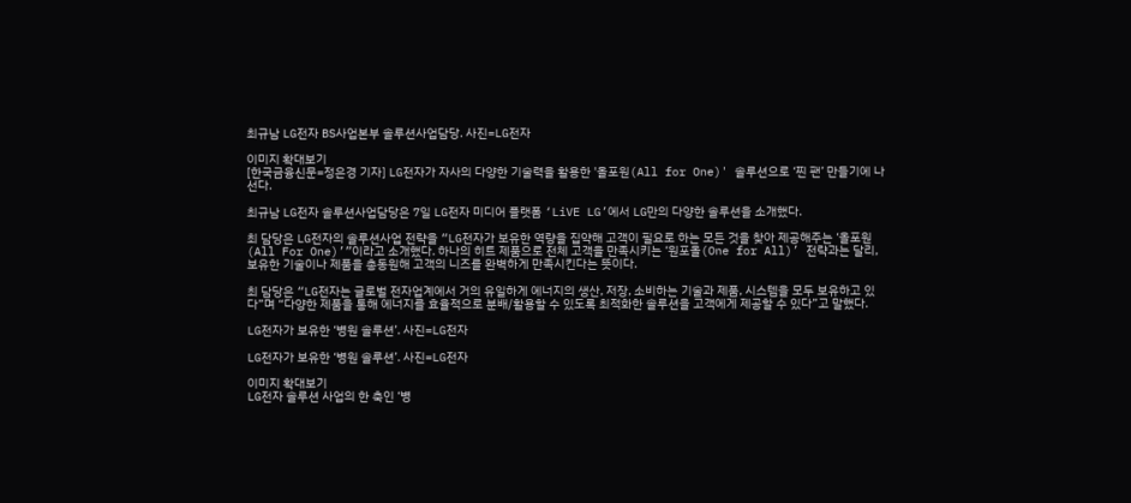최규남 LG전자 BS사업본부 솔루션사업담당. 사진=LG전자

이미지 확대보기
[한국금융신문=정은경 기자] LG전자가 자사의 다양한 기술력을 활용한 '올포원(All for One)' 솔루션으로 ‘찐 팬’ 만들기에 나선다.

최규남 LG전자 솔루션사업담당은 7일 LG전자 미디어 플랫폼 ‘LiVE LG’에서 LG만의 다양한 솔루션을 소개했다.

최 담당은 LG전자의 솔루션사업 전략을 “LG전자가 보유한 역량을 집약해 고객이 필요로 하는 모든 것을 찾아 제공해주는 ‘올포원(All For One)’”이라고 소개했다. 하나의 히트 제품으로 전체 고객을 만족시키는 ‘원포올(One for All)’ 전략과는 달리, 보유한 기술이나 제품을 총동원해 고객의 니즈를 완벽하게 만족시킨다는 뜻이다.

최 담당은 “LG전자는 글로벌 전자업계에서 거의 유일하게 에너지의 생산, 저장, 소비하는 기술과 제품, 시스템을 모두 보유하고 있다”며 “다양한 제품을 통해 에너지를 효율적으로 분배/활용할 수 있도록 최적화한 솔루션을 고객에게 제공할 수 있다”고 말했다.

LG전자가 보유한 ‘병원 솔루션’. 사진=LG전자

LG전자가 보유한 ‘병원 솔루션’. 사진=LG전자

이미지 확대보기
LG전자 솔루션 사업의 한 축인 ‘병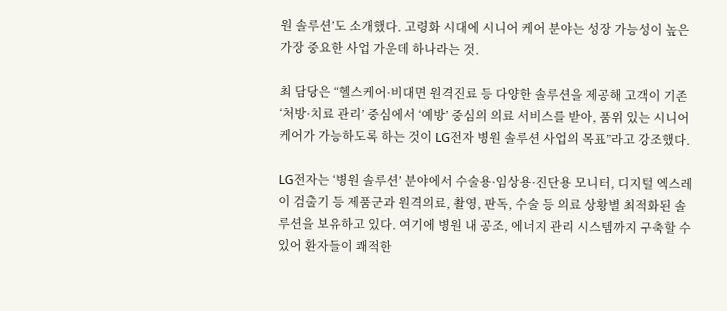원 솔루션’도 소개했다. 고령화 시대에 시니어 케어 분야는 성장 가능성이 높은 가장 중요한 사업 가운데 하나라는 것.

최 담당은 “헬스케어·비대면 원격진료 등 다양한 솔루션을 제공해 고객이 기존 ‘처방·치료 관리’ 중심에서 ‘예방’ 중심의 의료 서비스를 받아, 품위 있는 시니어 케어가 가능하도록 하는 것이 LG전자 병원 솔루션 사업의 목표”라고 강조했다.

LG전자는 ‘병원 솔루션’ 분야에서 수술용·임상용·진단용 모니터, 디지털 엑스레이 검출기 등 제품군과 원격의료, 촬영, 판독, 수술 등 의료 상황별 최적화된 솔루션을 보유하고 있다. 여기에 병원 내 공조, 에너지 관리 시스템까지 구축할 수 있어 환자들이 쾌적한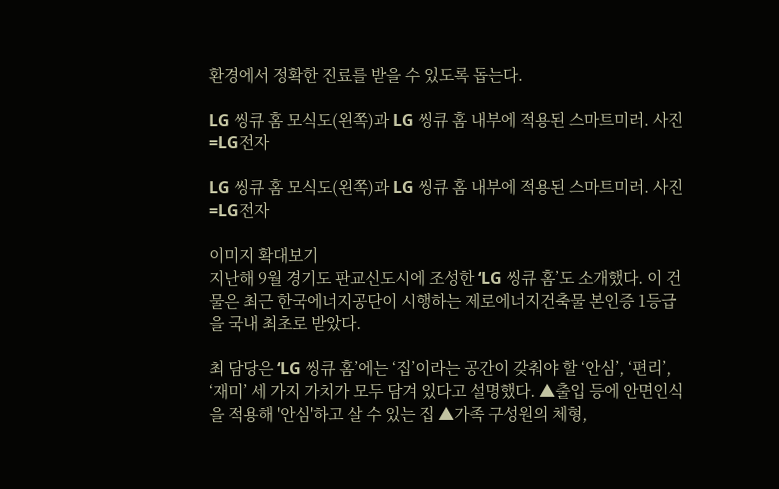환경에서 정확한 진료를 받을 수 있도록 돕는다.

LG 씽큐 홈 모식도(왼쪽)과 LG 씽큐 홈 내부에 적용된 스마트미러. 사진=LG전자

LG 씽큐 홈 모식도(왼쪽)과 LG 씽큐 홈 내부에 적용된 스마트미러. 사진=LG전자

이미지 확대보기
지난해 9월 경기도 판교신도시에 조성한 ‘LG 씽큐 홈’도 소개했다. 이 건물은 최근 한국에너지공단이 시행하는 제로에너지건축물 본인증 1등급을 국내 최초로 받았다.

최 담당은 ‘LG 씽큐 홈’에는 ‘집’이라는 공간이 갖춰야 할 ‘안심’, ‘편리’, ‘재미’ 세 가지 가치가 모두 담겨 있다고 설명했다. ▲출입 등에 안면인식을 적용해 '안심'하고 살 수 있는 집 ▲가족 구성원의 체형,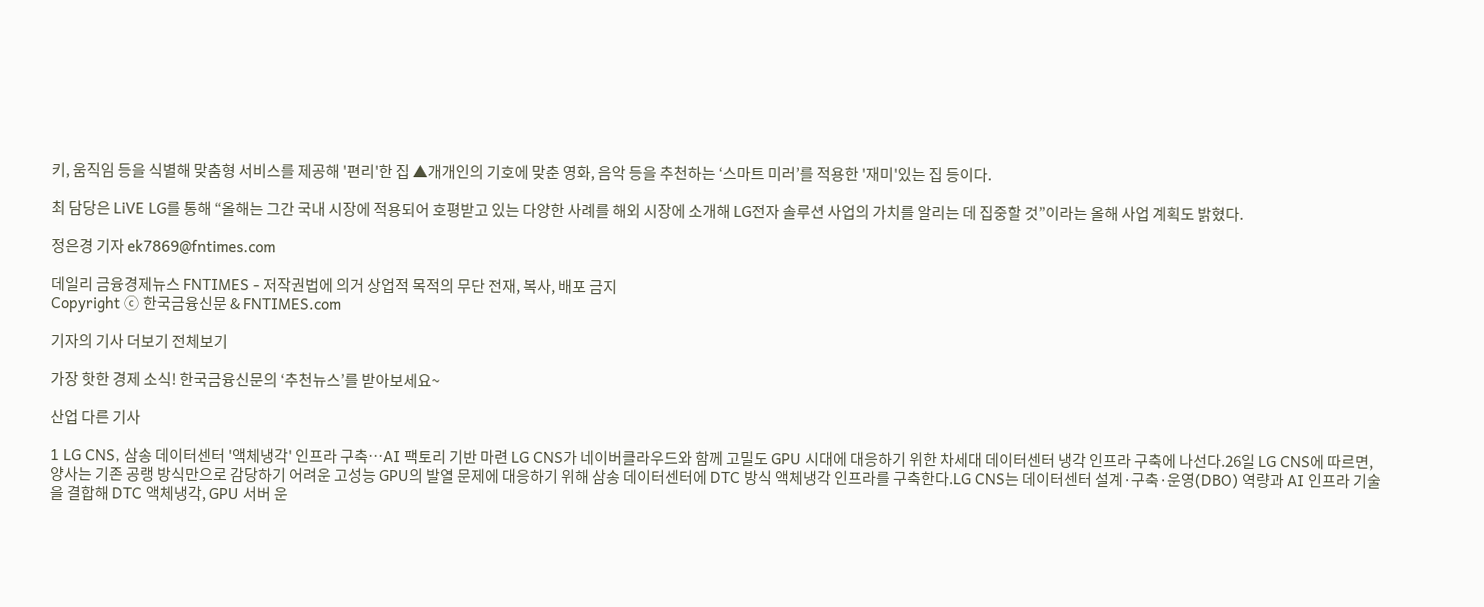키, 움직임 등을 식별해 맞춤형 서비스를 제공해 '편리'한 집 ▲개개인의 기호에 맞춘 영화, 음악 등을 추천하는 ‘스마트 미러’를 적용한 '재미'있는 집 등이다.

최 담당은 LiVE LG를 통해 “올해는 그간 국내 시장에 적용되어 호평받고 있는 다양한 사례를 해외 시장에 소개해 LG전자 솔루션 사업의 가치를 알리는 데 집중할 것”이라는 올해 사업 계획도 밝혔다.

정은경 기자 ek7869@fntimes.com

데일리 금융경제뉴스 FNTIMES - 저작권법에 의거 상업적 목적의 무단 전재, 복사, 배포 금지
Copyright ⓒ 한국금융신문 & FNTIMES.com

기자의 기사 더보기 전체보기

가장 핫한 경제 소식! 한국금융신문의 ‘추천뉴스’를 받아보세요~

산업 다른 기사

1 LG CNS, 삼송 데이터센터 '액체냉각' 인프라 구축…AI 팩토리 기반 마련 LG CNS가 네이버클라우드와 함께 고밀도 GPU 시대에 대응하기 위한 차세대 데이터센터 냉각 인프라 구축에 나선다.26일 LG CNS에 따르면, 양사는 기존 공랭 방식만으로 감당하기 어려운 고성능 GPU의 발열 문제에 대응하기 위해 삼송 데이터센터에 DTC 방식 액체냉각 인프라를 구축한다.LG CNS는 데이터센터 설계·구축·운영(DBO) 역량과 AI 인프라 기술을 결합해 DTC 액체냉각, GPU 서버 운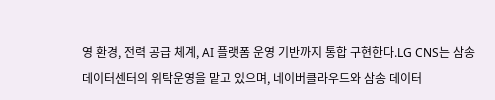영 환경, 전력 공급 체계, AI 플랫폼 운영 기반까지 통합 구현한다.LG CNS는 삼송 데이터센터의 위탁운영을 맡고 있으며, 네이버클라우드와 삼송 데이터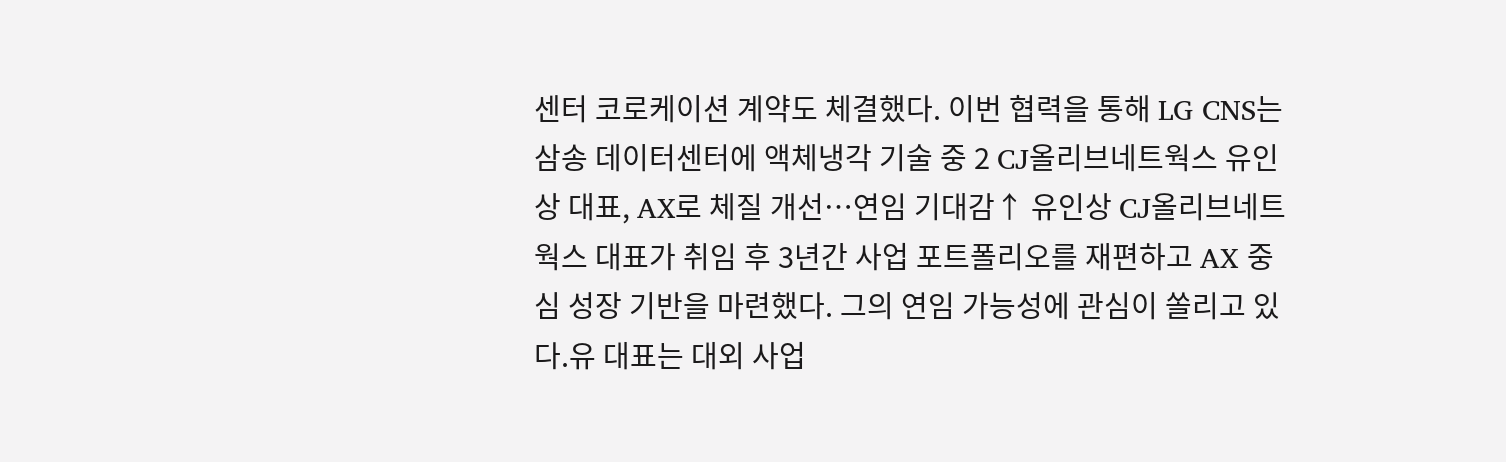센터 코로케이션 계약도 체결했다. 이번 협력을 통해 LG CNS는 삼송 데이터센터에 액체냉각 기술 중 2 CJ올리브네트웍스 유인상 대표, AX로 체질 개선…연임 기대감↑ 유인상 CJ올리브네트웍스 대표가 취임 후 3년간 사업 포트폴리오를 재편하고 AX 중심 성장 기반을 마련했다. 그의 연임 가능성에 관심이 쏠리고 있다.유 대표는 대외 사업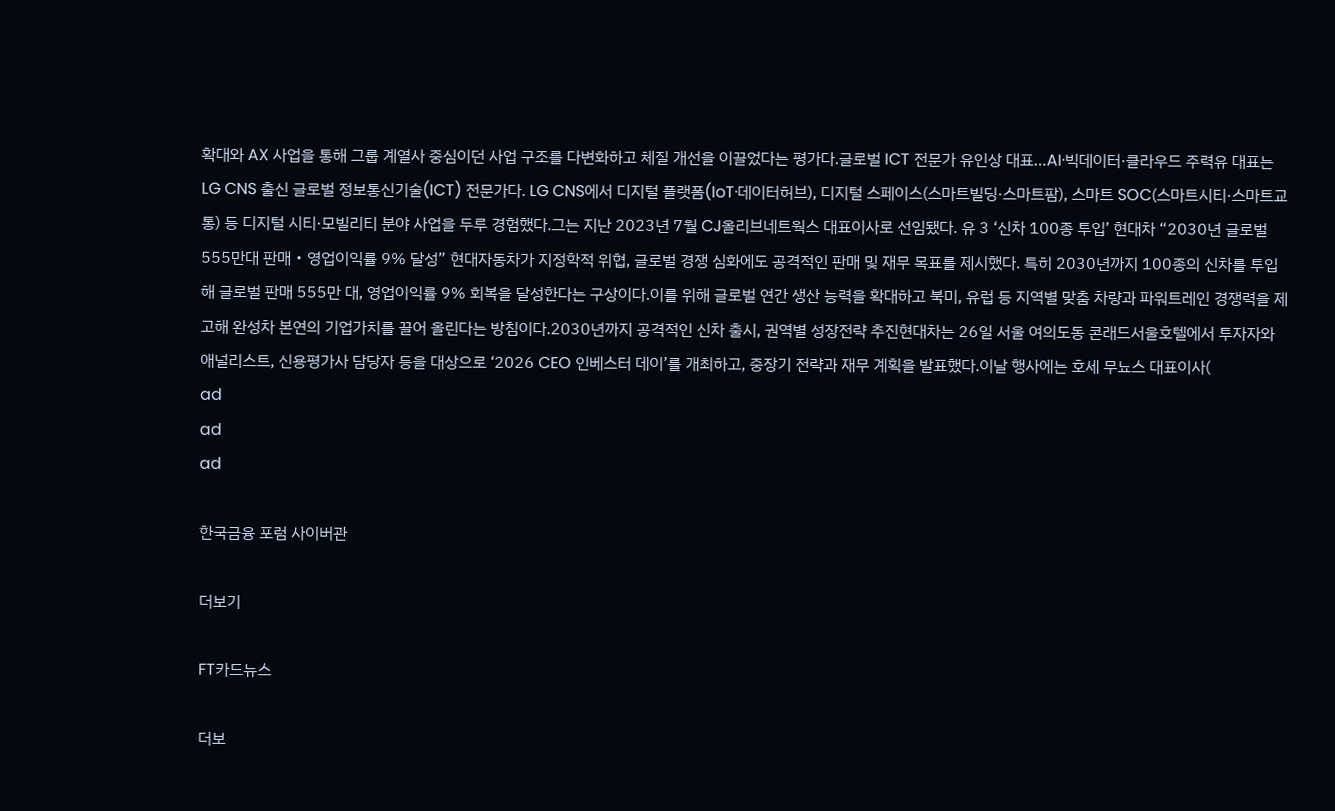확대와 AX 사업을 통해 그룹 계열사 중심이던 사업 구조를 다변화하고 체질 개선을 이끌었다는 평가다.글로벌 ICT 전문가 유인상 대표…AI·빅데이터·클라우드 주력유 대표는 LG CNS 출신 글로벌 정보통신기술(ICT) 전문가다. LG CNS에서 디지털 플랫폼(IoT·데이터허브), 디지털 스페이스(스마트빌딩·스마트팜), 스마트 SOC(스마트시티·스마트교통) 등 디지털 시티·모빌리티 분야 사업을 두루 경험했다.그는 지난 2023년 7월 CJ올리브네트웍스 대표이사로 선임됐다. 유 3 ‘신차 100종 투입’ 현대차 “2030년 글로벌 555만대 판매‧영업이익률 9% 달성” 현대자동차가 지정학적 위협, 글로벌 경쟁 심화에도 공격적인 판매 및 재무 목표를 제시했다. 특히 2030년까지 100종의 신차를 투입해 글로벌 판매 555만 대, 영업이익률 9% 회복을 달성한다는 구상이다.이를 위해 글로벌 연간 생산 능력을 확대하고 북미, 유럽 등 지역별 맞춤 차량과 파워트레인 경쟁력을 제고해 완성차 본연의 기업가치를 끌어 올린다는 방침이다.2030년까지 공격적인 신차 출시, 권역별 성장전략 추진현대차는 26일 서울 여의도동 콘래드서울호텔에서 투자자와 애널리스트, 신용평가사 담당자 등을 대상으로 ‘2026 CEO 인베스터 데이’를 개최하고, 중장기 전략과 재무 계획을 발표했다.이날 행사에는 호세 무뇨스 대표이사(
ad
ad
ad

한국금융 포럼 사이버관

더보기

FT카드뉴스

더보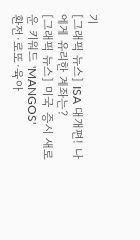기
[그래픽 뉴스] ISA 대개편! 나에게 유리한 계좌는?
[그래픽 뉴스] 미국 증시 새로운 키워드 'MANGOS'
환전·로또·육아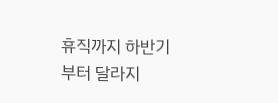휴직까지 하반기부터 달라지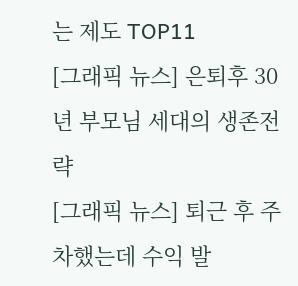는 제도 TOP11
[그래픽 뉴스] 은퇴후 30년 부모님 세대의 생존전략
[그래픽 뉴스] 퇴근 후 주차했는데 수익 발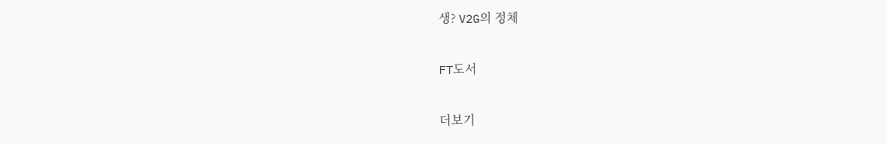생? V2G의 정체

FT도서

더보기